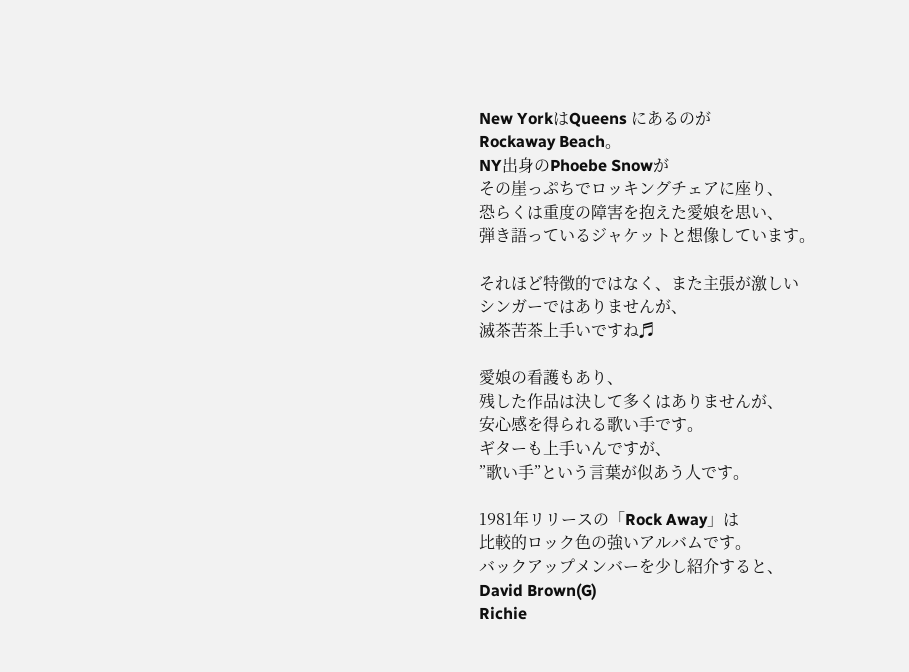New YorkはQueens にあるのが
Rockaway Beach。
NY出身のPhoebe Snowが
その崖っぷちでロッキングチェアに座り、
恐らくは重度の障害を抱えた愛娘を思い、
弾き語っているジャケットと想像しています。

それほど特徴的ではなく、また主張が激しい
シンガーではありませんが、
滅茶苦茶上手いですね♬

愛娘の看護もあり、
残した作品は決して多くはありませんが、
安心感を得られる歌い手です。
ギターも上手いんですが、
”歌い手”という言葉が似あう人です。

1981年リリースの「Rock Away」は
比較的ロック色の強いアルバムです。
バックアップメンバーを少し紹介すると、
David Brown(G)
Richie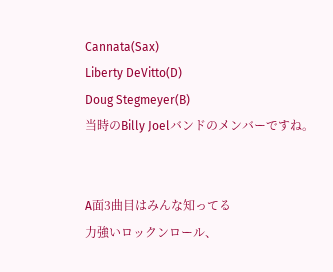Cannata(Sax)
Liberty DeVitto(D)
Doug Stegmeyer(B)
当時のBilly Joelバンドのメンバーですね。


A面3曲目はみんな知ってる
力強いロックンロール、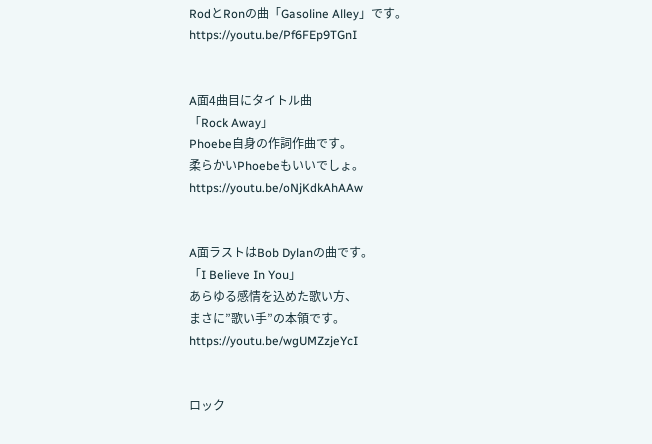RodとRonの曲「Gasoline Alley」です。
https://youtu.be/Pf6FEp9TGnI


A面4曲目にタイトル曲
「Rock Away」
Phoebe自身の作詞作曲です。
柔らかいPhoebeもいいでしょ。
https://youtu.be/oNjKdkAhAAw


A面ラストはBob Dylanの曲です。
「I Believe In You」
あらゆる感情を込めた歌い方、
まさに”歌い手”の本領です。
https://youtu.be/wgUMZzjeYcI


ロック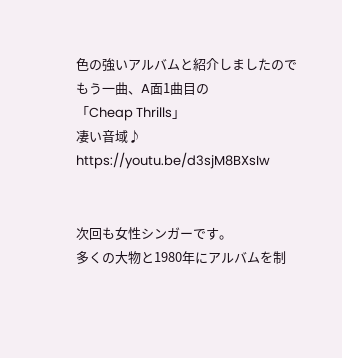色の強いアルバムと紹介しましたので
もう一曲、A面1曲目の
「Cheap Thrills」
凄い音域♪
https://youtu.be/d3sjM8BXsIw


次回も女性シンガーです。
多くの大物と1980年にアルバムを制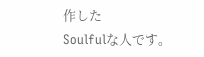作した
Soulfulな人です。